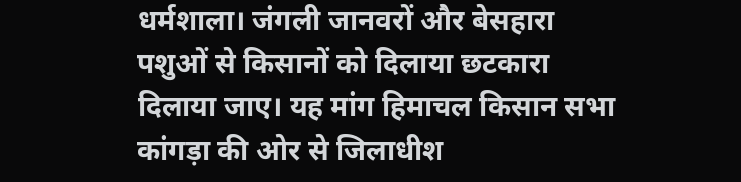धर्मशाला। जंगली जानवरों और बेसहारा पशुओं से किसानों को दिलाया छटकारा दिलाया जाए। यह मांग हिमाचल किसान सभा कांगड़ा की ओर से जिलाधीश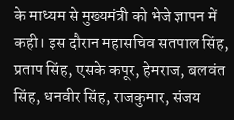के माध्यम से मुख्यमंत्री को भेजे ज्ञापन में कही। इस दौरान महासचिव सतपाल सिंह, प्रताप सिंह, एसके कपूर, हेमराज, बलवंत सिंह, धनवीर सिंह, राजकुमार, संजय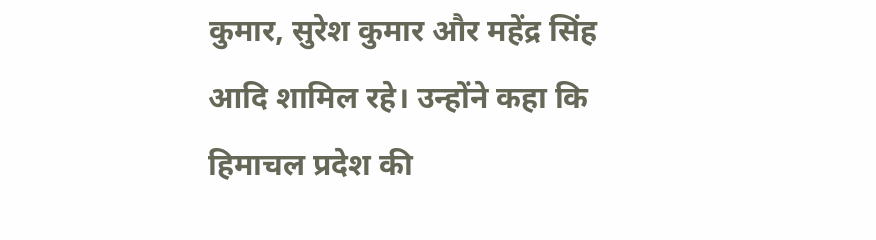कुमार, सुरेश कुमार और महेंद्र सिंह आदि शामिल रहे। उन्होंने कहा कि हिमाचल प्रदेश की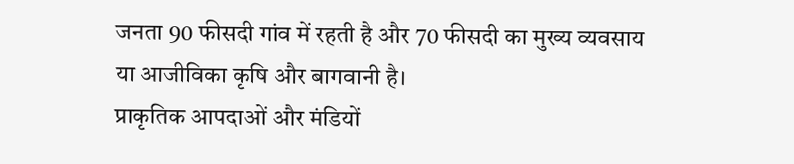जनता 90 फीसदी गांव में रहती है और 70 फीसदी का मुख्य व्यवसाय या आजीविका कृषि और बागवानी है।
प्राकृतिक आपदाओं और मंडियों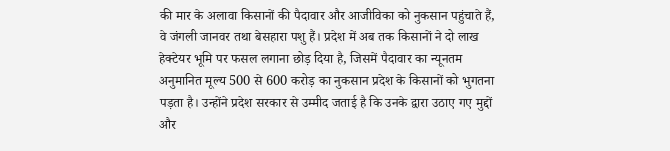की मार के अलावा किसानों की पैदावार और आजीविका को नुकसान पहुंचाते हैं, वे जंगली जानवर तथा बेसहारा पशु हैं। प्रदेश में अब तक किसानों ने दो लाख हेक्टेयर भूमि पर फसल लगाना छोड़ दिया है, जिसमें पैदावार का न्यूनतम अनुमानित मूल्य 500 से 600 करोड़ का नुकसान प्रदेश के किसानों को भुगतना पड़ता है। उन्होंने प्रदेश सरकार से उम्मीद जताई है कि उनके द्वारा उठाए गए मुद्दों और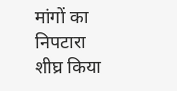मांगों का निपटारा शीघ्र किया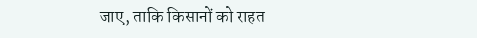जाए, ताकि किसानों को राहत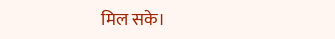मिल सके।